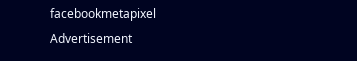facebookmetapixel
Advertisement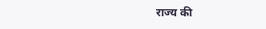राज्य की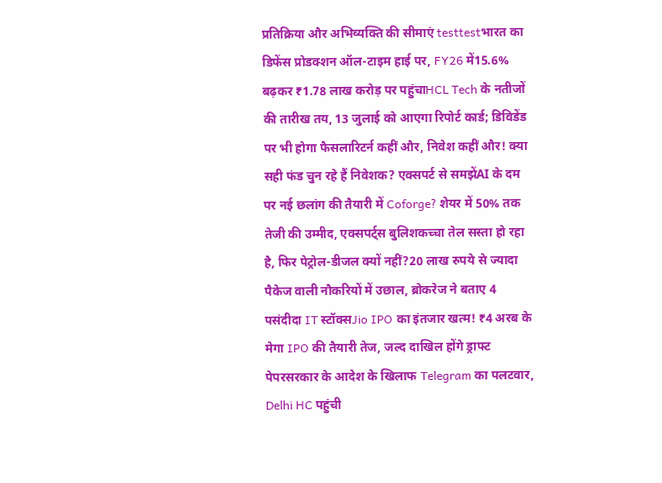प्रतिक्रिया और अभिव्यक्ति की सीमाएं testtestभारत का डिफेंस प्रोडक्शन ऑल-टाइम हाई पर, FY26 में15.6% बढ़कर ₹1.78 लाख करोड़ पर पहुंचाHCL Tech के नतीजों की तारीख तय, 13 जुलाई को आएगा रिपोर्ट कार्ड; डिविडेंड पर भी होगा फैसलारिटर्न कहीं और, निवेश कहीं और! क्या सही फंड चुन रहे हैं निवेशक? एक्सपर्ट से समझेंAI के दम पर नई छलांग की तैयारी में Coforge? शेयर में 50% तक तेजी की उम्मीद, एक्सपर्ट्स बुलिशकच्चा तेल सस्ता हो रहा है, फिर पेट्रोल-डीजल क्यों नहीं?20 लाख रुपये से ज्यादा पैकेज वाली नौकरियों में उछाल, ब्रोकरेज ने बताए 4 पसंदीदा IT स्टॉक्सJio IPO का इंतजार खत्म! ₹4 अरब के मेगा IPO की तैयारी तेज, जल्द दाखिल होंगे ड्राफ्ट पेपरसरकार के आदेश के खिलाफ Telegram का पलटवार, Delhi HC पहुंची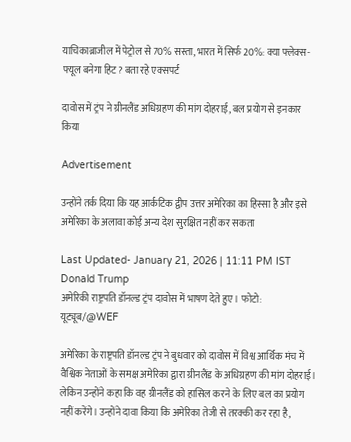याचिकाब्राजील में पेट्रोल से 70% सस्ता, भारत में सिर्फ 20%: क्या फ्लेक्स-फ्यूल बनेगा हिट? बता रहे एक्सपर्ट

दावोस में ट्रंप ने ग्रीनलैंड अधिग्रहण की मांग दोहराई, बल प्रयोग से इनकार किया

Advertisement

उन्होंने तर्क दिया कि यह आर्कटिक द्वीप उत्तर अमेरिका का हिस्सा है और इसे अमेरिका के अलावा कोई अन्य देश सुरक्षित नहीं कर सकता

Last Updated- January 21, 2026 | 11:11 PM IST
Donald Trump
अमेरिकी राष्ट्रपति डॉनल्ड ट्रंप दावोस में भाषण देते हुए। फोटो: यूट्यूब/@WEF

अमेरिका के राष्ट्रपति डॉनल्ड ट्रंप ने बुधवार को दावोस में विश्व आर्थिक मंच में वैश्विक नेताओं के समक्ष अमेरिका द्वारा ग्रीनलैंड के अधिग्रहण की मांग दोहराई। लेकिन उन्होंने कहा कि वह ग्रीनलैंड को हासिल करने के लिए बल का प्रयोग नहीं करेंगे। उन्होंने दावा किया कि अमेरिका तेजी से तरक्की कर रहा है,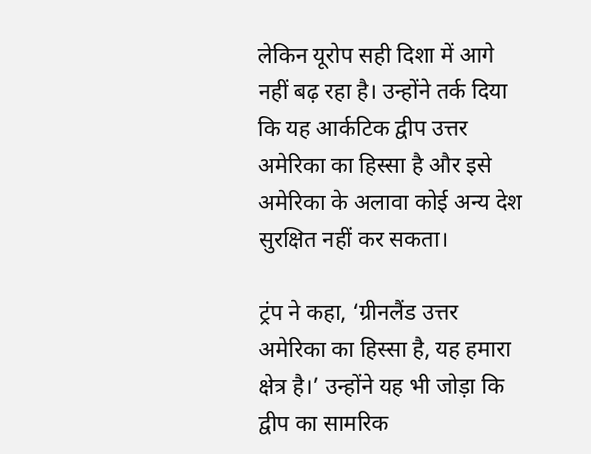लेकिन यूरोप सही दिशा में आगे नहीं बढ़ रहा है। उन्होंने तर्क दिया कि यह आर्कटिक द्वीप उत्तर अमेरिका का हिस्सा है और इसे अमेरिका के अलावा कोई अन्य देश सुरक्षित नहीं कर सकता।

ट्रंप ने कहा, ‘ग्रीनलैंड उत्तर अमेरिका का हिस्सा है, यह हमारा क्षेत्र है।’ उन्होंने यह भी जोड़ा कि द्वीप का सामरिक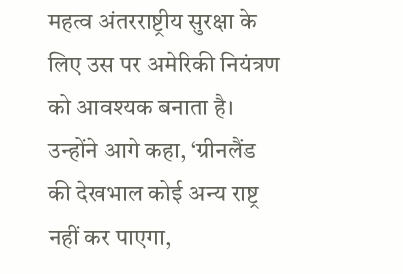महत्व अंतरराष्ट्रीय सुरक्षा के लिए उस पर अमेरिकी नियंत्रण को आवश्यक बनाता है। उन्होंने आगे कहा, ‘ग्रीनलैंड की देखभाल कोई अन्य राष्ट्र नहीं कर पाएगा,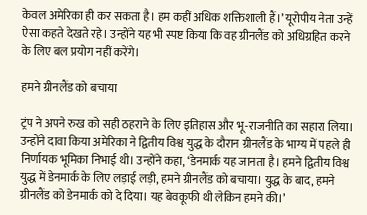केवल अमेरिका ही कर सकता है। हम कहीं अधिक शक्तिशाली हैं।’ यूरोपीय नेता उन्हें ऐसा कहते देखते रहे। उन्होंने यह भी स्पष्ट किया कि वह ग्रीनलैंड को अधिग्रहित करने के लिए बल प्रयोग नहीं करेंगे।

हमने ग्रीनलैंड को बचाया

ट्रंप ने अपने रुख को सही ठहराने के लिए इतिहास और भू-राजनीति का सहारा लिया। उन्होंने दावा किया अमेरिका ने द्वितीय विश्व युद्ध के दौरान ग्रीनलैंड के भाग्य में पहले ही निर्णायक भूमिका निभाई थी। उन्होंने कहा, ‘डेनमार्क यह जानता है। हमने द्वितीय विश्व युद्ध में डेनमार्क के लिए लड़ाई लड़ी, हमने ग्रीनलैंड को बचाया। युद्ध के बाद, हमने ग्रीनलैंड को डेनमार्क को दे दिया। यह बेवकूफी थी लेकिन हमने की।’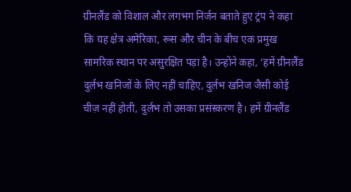ग्रीनलैंड को विशाल और लगभग निर्जन बताते हुए ट्रंप ने कहा कि यह क्षेत्र अमेरिका, रूस और चीन के बीच एक प्रमुख सामरिक स्थान पर असुरक्षित पड़ा है। उन्होंने कहा, ‘हमें ग्रीनलैंड दुर्लभ खनिजों के लिए नहीं चाहिए, दुर्लभ खनिज जैसी कोई चीज़ नहीं होती, दुर्लभ तो उसका प्रसंस्करण है। हमें ग्रीनलैंड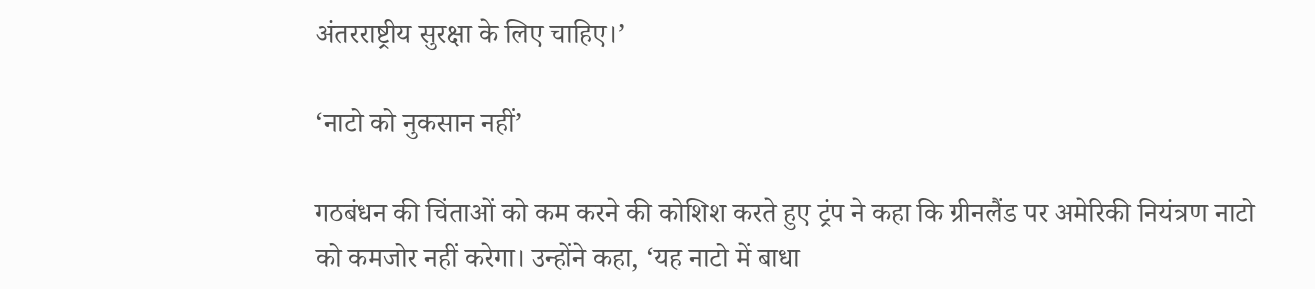अंतरराष्ट्रीय सुरक्षा के लिए चाहिए।’

‘नाटो को नुकसान नहीं’

गठबंधन की चिंताओं को कम करने की कोशिश करते हुए ट्रंप ने कहा कि ग्रीनलैंड पर अमेरिकी नियंत्रण नाटो को कमजोर नहीं करेगा। उन्होंने कहा, ‘यह नाटो में बाधा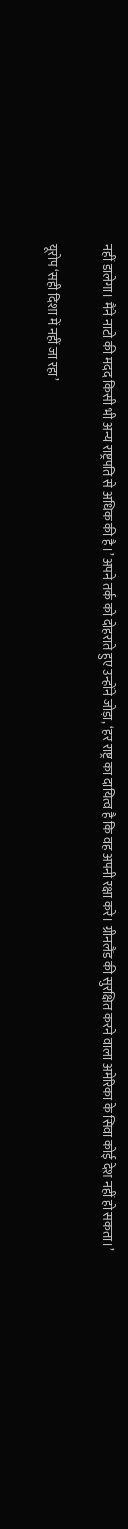नहीं डालेगा। मैंने नाटो की मदद किसी भी अन्य राष्ट्रपति से अधिक की है।’ अपने तर्क को दोहराते हुए उन्होंने जोड़ा, ‘हर राष्ट्र का दायित्व है कि वह अपनी रक्षा करे। ग्रीनलैंड की सुरक्षित करने वाला अमेरिका के सिवा कोई देश नहीं हो सकता।’

यूरोप ‘सही दिशा में नहीं जा रहा’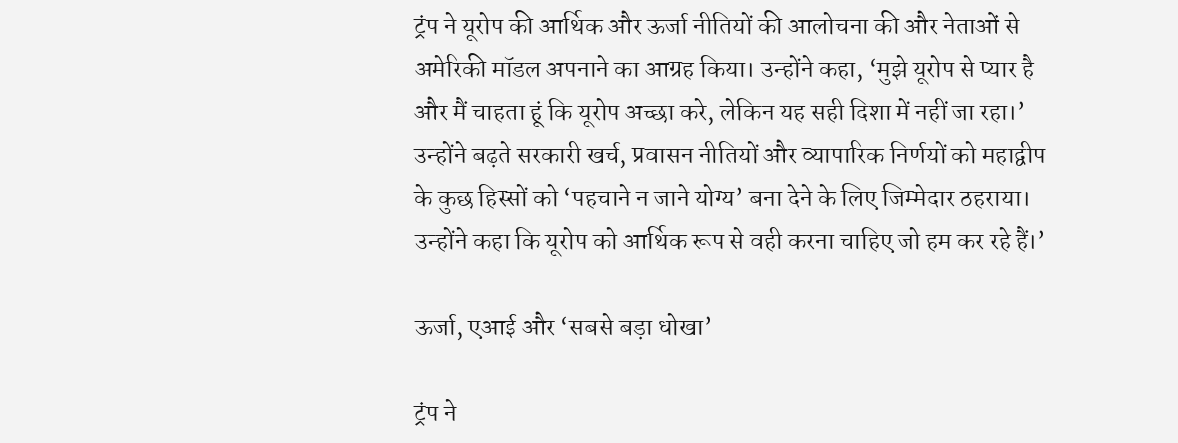ट्रंप ने यूरोप की आर्थिक और ऊर्जा नीतियों की आलोचना की और नेताओं से अमेरिकी मॉडल अपनाने का आग्रह किया। उन्होंने कहा, ‘मुझे यूरोप से प्यार है और मैं चाहता हूं कि यूरोप अच्छा करे, लेकिन यह सही दिशा में नहीं जा रहा।’ उन्होंने बढ़ते सरकारी खर्च, प्रवासन नीतियों और व्यापारिक निर्णयों को महाद्वीप के कुछ हिस्सों को ‘पहचाने न जाने योग्य’ बना देने के लिए जिम्मेदार ठहराया। उन्होंने कहा कि यूरोप को आर्थिक रूप से वही करना चाहिए जो हम कर रहे हैं।’

ऊर्जा, एआई और ‘सबसे बड़ा धोखा’

ट्रंप ने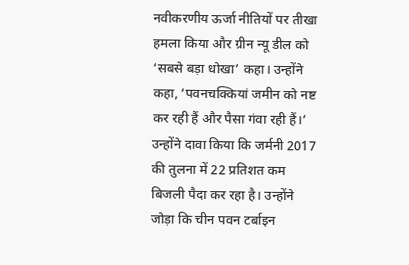नवीकरणीय ऊर्जा नीतियों पर तीखा हमला किया और ग्रीन न्यू डील को ‘सबसे बड़ा धोखा’ कहा। उन्होंने कहा, ‘पवनचक्कियां जमीन को नष्ट कर रही हैं और पैसा गंवा रही हैं।’ उन्होंने दावा किया कि जर्मनी 2017 की तुलना में 22 प्रतिशत कम बिजली पैदा कर रहा है। उन्होंने जोड़ा कि चीन पवन टर्बाइन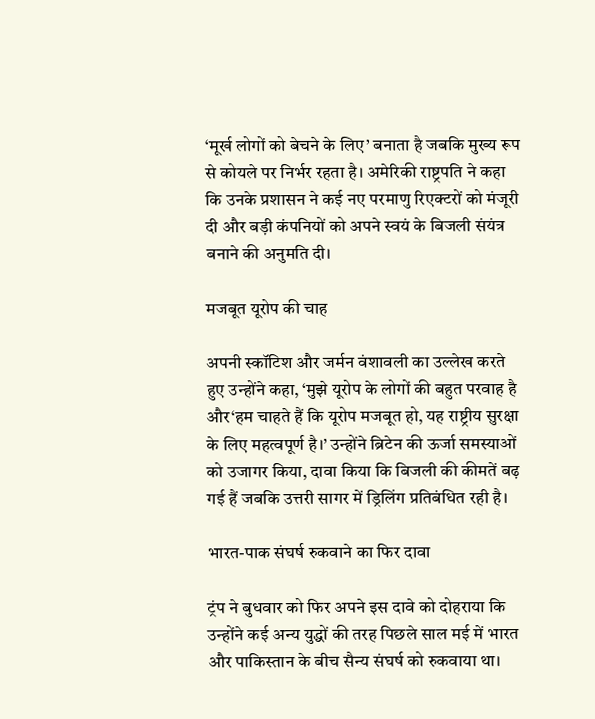‘मूर्ख लोगों को बेचने के लिए’ बनाता है जबकि मुख्य रूप से कोयले पर निर्भर रहता है। अमेरिकी राष्ट्रपति ने कहा कि उनके प्रशासन ने कई नए परमाणु रिएक्टरों को मंजूरी दी और बड़ी कंपनियों को अपने स्वयं के बिजली संयंत्र बनाने की अनुमति दी।

मजबूत यूरोप की चाह

अपनी स्कॉटिश और जर्मन वंशावली का उल्लेख करते हुए उन्होंने कहा, ‘मुझे यूरोप के लोगों की बहुत परवाह है और‘हम चाहते हैं कि यूरोप मजबूत हो, यह राष्ट्रीय सुरक्षा के लिए महत्वपूर्ण है।’ उन्होंने ब्रिटेन की ऊर्जा समस्याओं को उजागर किया, दावा किया कि बिजली की कीमतें बढ़ गई हैं जबकि उत्तरी सागर में ड्रिलिंग प्रतिबंधित रही है।

भारत-पाक संघर्ष रुकवाने का फिर दावा

ट्रंप ने बुधवार को फिर अपने इस दावे को दोहराया कि उन्होंने कई अन्य युद्धों की तरह पिछले साल मई में भारत और पाकिस्तान के बीच सैन्य संघर्ष को रुकवाया था।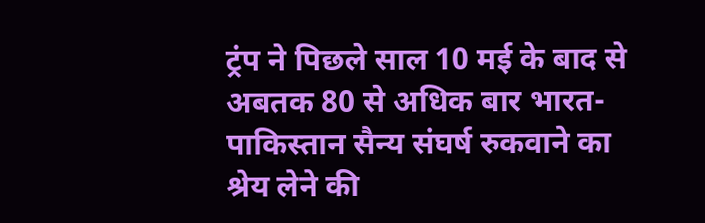ट्रंप ने पिछले साल 10 मई के बाद से अबतक 80 से अधिक बार भारत-पाकिस्तान सैन्य संघर्ष रुकवाने का श्रेय लेने की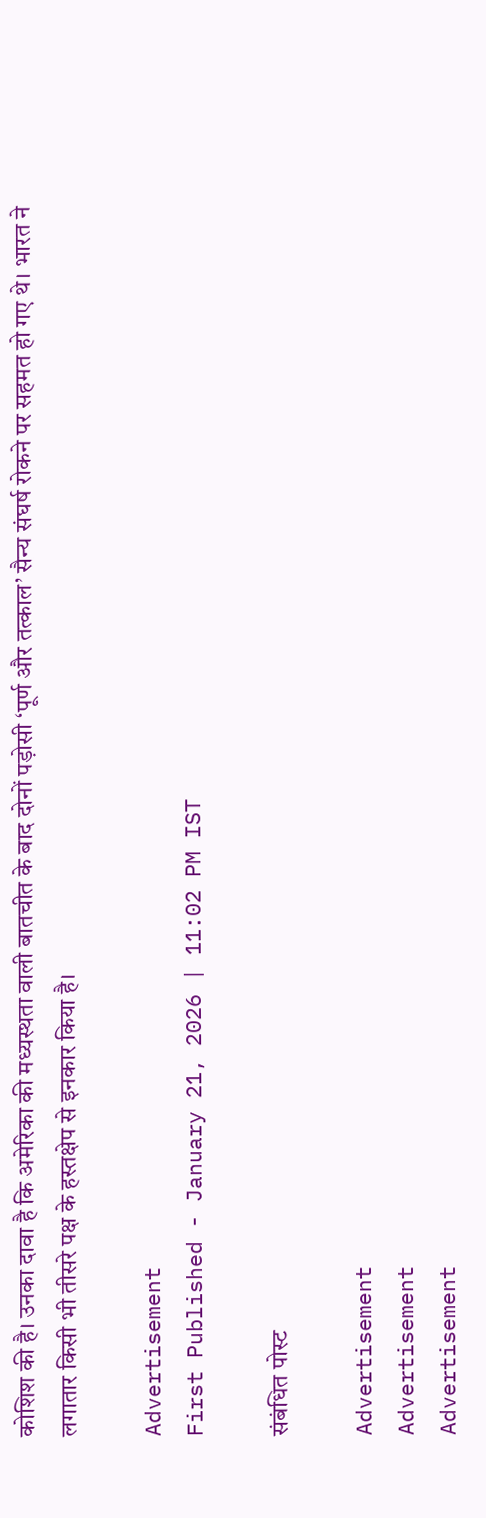कोशिश की है। उनका दावा है कि अमेरिका की मध्यस्थता वाली बातचीत के बाद दोनों पड़ोसी ‘पूर्ण और तत्काल’ सैन्य संघर्ष रोकने पर सहमत हो गए थे। भारत ने लगातार किसी भी तीसरे पक्ष के हस्तक्षेप से इनकार किया है।

Advertisement
First Published - January 21, 2026 | 11:02 PM IST

संबंधित पोस्ट

Advertisement
Advertisement
Advertisement